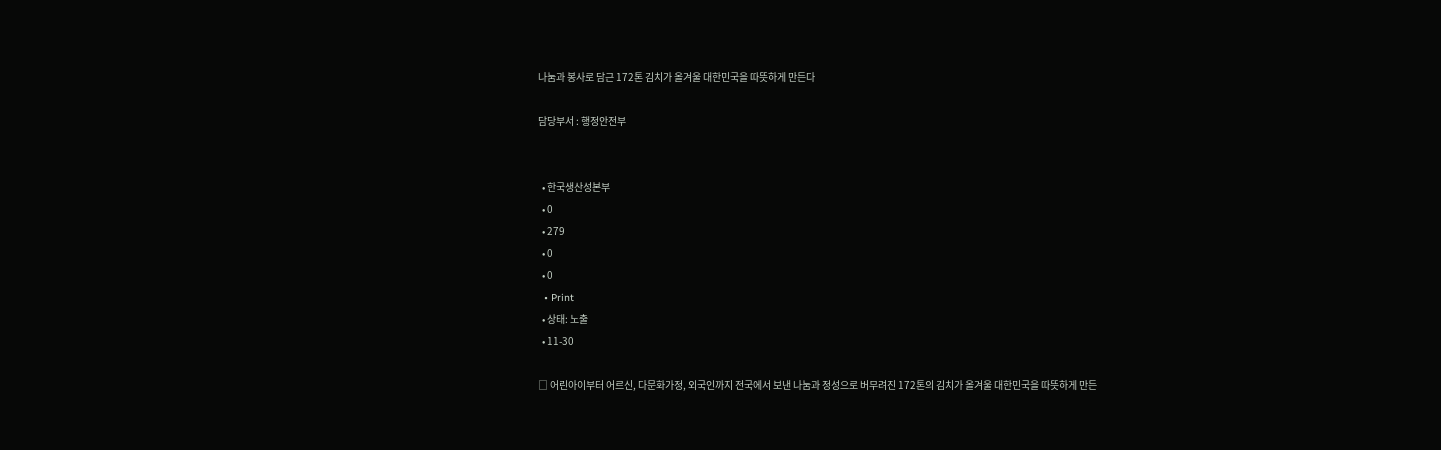나눔과 봉사로 담근 172톤 김치가 올겨울 대한민국을 따뜻하게 만든다

담당부서 : 행정안전부


  • 한국생산성본부
  • 0
  • 279
  • 0
  • 0
  • Print
  • 상태: 노출
  • 11-30

□ 어린아이부터 어르신, 다문화가정, 외국인까지 전국에서 보낸 나눔과 정성으로 버무려진 172톤의 김치가 올겨울 대한민국을 따뜻하게 만든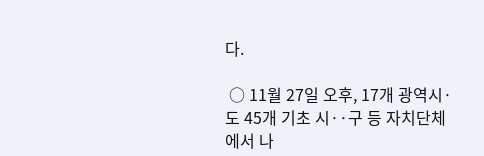다.

 ○ 11월 27일 오후, 17개 광역시·도 45개 기초 시··구 등 자치단체에서 나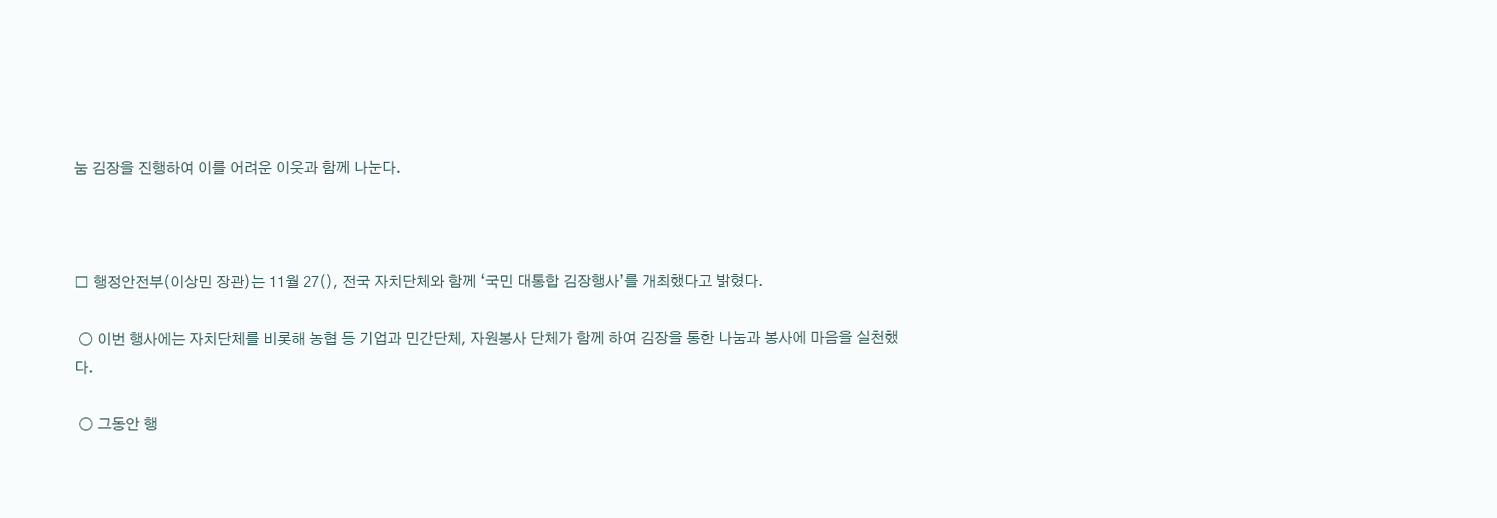눔 김장을 진행하여 이를 어려운 이웃과 함께 나눈다.



□ 행정안전부(이상민 장관)는 11월 27(), 전국 자치단체와 함께 ‘국민 대통합 김장행사’를 개최했다고 밝혔다.

 ○ 이번 행사에는 자치단체를 비롯해 농협 등 기업과 민간단체, 자원봉사 단체가 함께 하여 김장을 통한 나눔과 봉사에 마음을 실천했다.

 ○ 그동안 행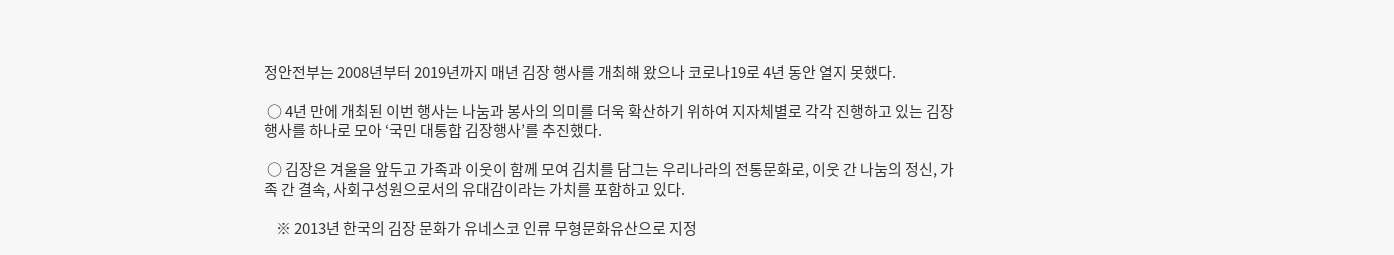정안전부는 2008년부터 2019년까지 매년 김장 행사를 개최해 왔으나 코로나19로 4년 동안 열지 못했다.

 ○ 4년 만에 개최된 이번 행사는 나눔과 봉사의 의미를 더욱 확산하기 위하여 지자체별로 각각 진행하고 있는 김장행사를 하나로 모아 ‘국민 대통합 김장행사’를 추진했다.

 ○ 김장은 겨울을 앞두고 가족과 이웃이 함께 모여 김치를 담그는 우리나라의 전통문화로, 이웃 간 나눔의 정신, 가족 간 결속, 사회구성원으로서의 유대감이라는 가치를 포함하고 있다.

    ※ 2013년 한국의 김장 문화가 유네스코 인류 무형문화유산으로 지정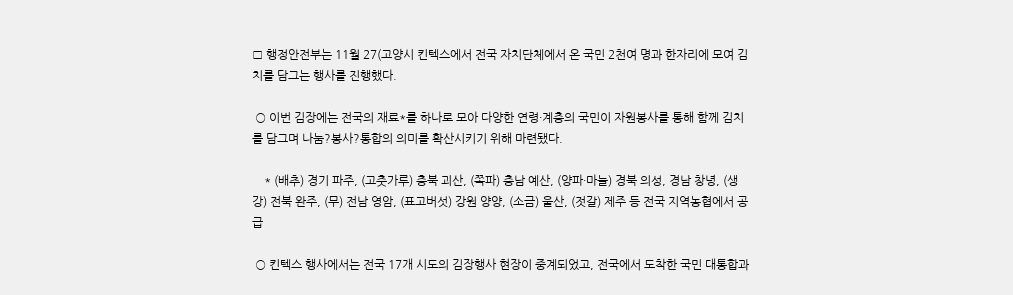□ 행정안전부는 11월 27(고양시 킨텍스에서 전국 자치단체에서 온 국민 2천여 명과 한자리에 모여 김치를 담그는 행사를 진행했다.

 ○ 이번 김장에는 전국의 재료*를 하나로 모아 다양한 연령·계층의 국민이 자원봉사를 통해 함께 김치를 담그며 나눔?봉사?통합의 의미를 확산시키기 위해 마련됐다.

    * (배추) 경기 파주, (고춧가루) 충북 괴산, (쪽파) 충남 예산, (양파·마늘) 경북 의성, 경남 창녕, (생강) 전북 완주, (무) 전남 영암, (표고버섯) 강원 양양, (소금) 울산, (젓갈) 제주 등 전국 지역농협에서 공급

 ○ 킨텍스 행사에서는 전국 17개 시도의 김장행사 현장이 중계되었고, 전국에서 도착한 국민 대통합과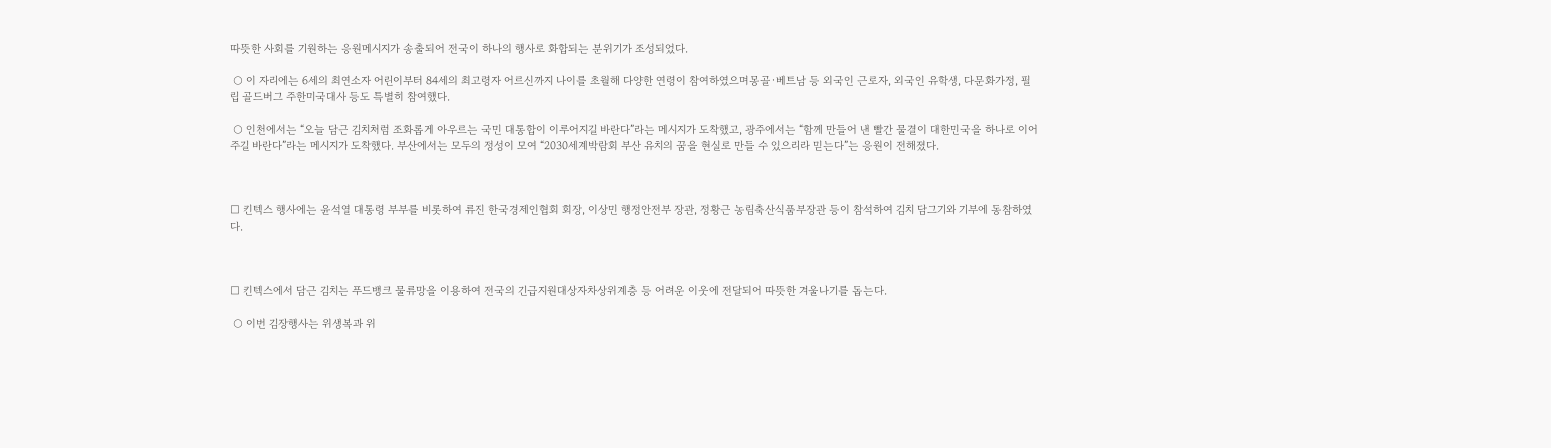따뜻한 사회를 기원하는 응원메시지가 송출되어 전국이 하나의 행사로 화합되는 분위기가 조성되었다.

 ○ 이 자리에는 6세의 최연소자 어린이부터 84세의 최고령자 어르신까지 나이를 초월해 다양한 연령이 참여하였으며몽골·베트남 등 외국인 근로자, 외국인 유학생, 다문화가정, 필립 골드버그 주한미국대사 등도 특별히 참여했다.

 ○ 인천에서는 “오늘 담근 김치처럼 조화롭게 아우르는 국민 대통합이 이루어지길 바란다”라는 메시지가 도착했고, 광주에서는 “함께 만들어 낸 빨간 물결이 대한민국을 하나로 이어주길 바란다”라는 메시지가 도착했다. 부산에서는 모두의 정성이 모여 “2030세계박람회 부산 유치의 꿈을 현실로 만들 수 있으리라 믿는다”는 응원이 전해졌다.



□ 킨텍스 행사에는 윤석열 대통령 부부를 비롯하여 류진 한국경제인협회 회장, 이상민 행정안전부 장관, 정황근 농림축산식품부장관 등이 참석하여 김치 담그기와 기부에 동참하였다.



□ 킨텍스에서 담근 김치는 푸드뱅크 물류망을 이용하여 전국의 긴급지원대상자차상위계층 등 어려운 이웃에 전달되어 따뜻한 겨울나기를 돕는다.

 ○ 이번 김장행사는 위생복과 위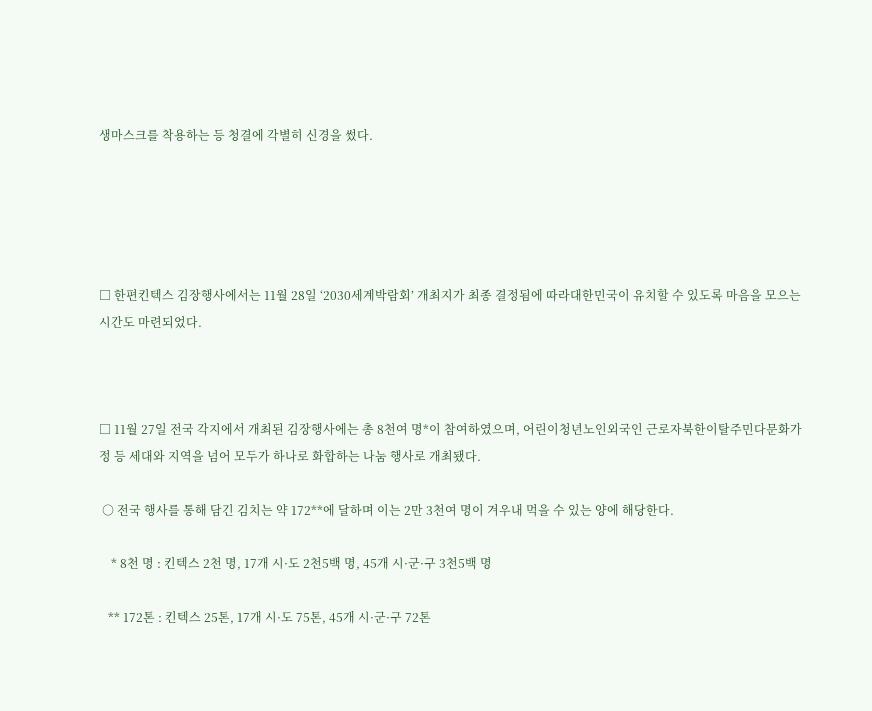생마스크를 착용하는 등 청결에 각별히 신경을 썼다.





□ 한편킨텍스 김장행사에서는 11월 28일 ‘2030세계박람회’ 개최지가 최종 결정됨에 따라대한민국이 유치할 수 있도록 마음을 모으는 시간도 마련되었다.



□ 11월 27일 전국 각지에서 개최된 김장행사에는 총 8천여 명*이 참여하였으며, 어린이청년노인외국인 근로자북한이탈주민다문화가정 등 세대와 지역을 넘어 모두가 하나로 화합하는 나눔 행사로 개최됐다.

 ○ 전국 행사를 통해 담긴 김치는 약 172**에 달하며 이는 2만 3천여 명이 겨우내 먹을 수 있는 양에 해당한다.

    * 8천 명 : 킨텍스 2천 명, 17개 시·도 2천5백 명, 45개 시·군·구 3천5백 명

   ** 172톤 : 킨텍스 25톤, 17개 시·도 75톤, 45개 시·군·구 72톤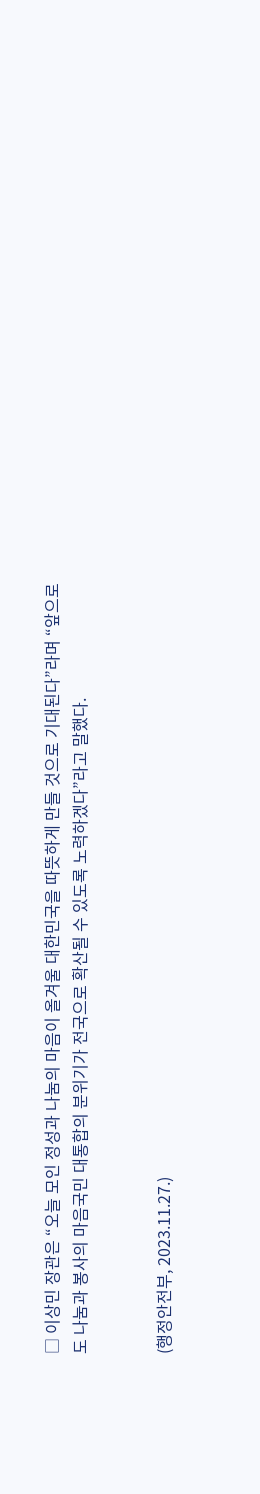□ 이상민 장관은 “오늘 모인 정성과 나눔의 마음이 올겨울 대한민국을 따뜻하게 만들 것으로 기대된다”라며 “앞으로도 나눔과 봉사의 마음국민 대통합의 분위기가 전국으로 확산될 수 있도록 노력하겠다”라고 말했다.


(행정안전부, 2023.11.27.)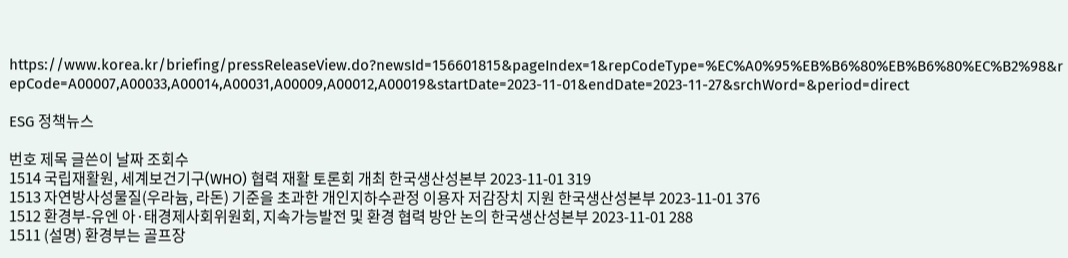https://www.korea.kr/briefing/pressReleaseView.do?newsId=156601815&pageIndex=1&repCodeType=%EC%A0%95%EB%B6%80%EB%B6%80%EC%B2%98&repCode=A00007,A00033,A00014,A00031,A00009,A00012,A00019&startDate=2023-11-01&endDate=2023-11-27&srchWord=&period=direct

ESG 정책뉴스

번호 제목 글쓴이 날짜 조회수
1514 국립재활원, 세계보건기구(WHO) 협력 재활 토론회 개최 한국생산성본부 2023-11-01 319
1513 자연방사성물질(우라늄, 라돈) 기준을 초과한 개인지하수관정 이용자 저감장치 지원 한국생산성본부 2023-11-01 376
1512 환경부-유엔 아·태경제사회위원회, 지속가능발전 및 환경 협력 방안 논의 한국생산성본부 2023-11-01 288
1511 (설명) 환경부는 골프장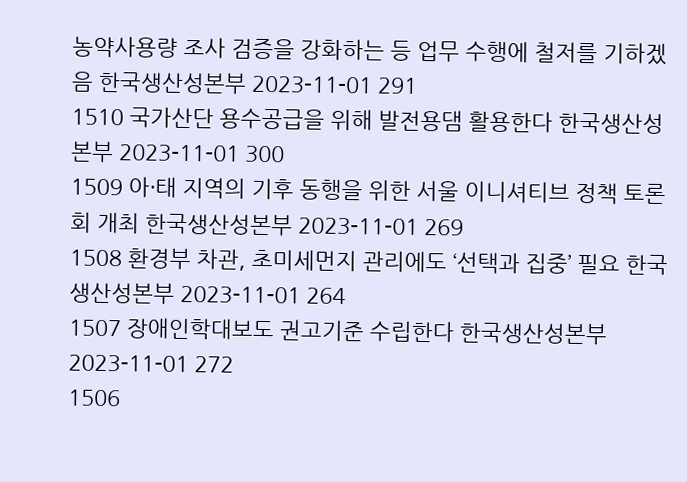농약사용량 조사 검증을 강화하는 등 업무 수행에 철저를 기하겠음 한국생산성본부 2023-11-01 291
1510 국가산단 용수공급을 위해 발전용댐 활용한다 한국생산성본부 2023-11-01 300
1509 아·태 지역의 기후 동행을 위한 서울 이니셔티브 정책 토론회 개최 한국생산성본부 2023-11-01 269
1508 환경부 차관, 초미세먼지 관리에도 ‘선택과 집중’ 필요 한국생산성본부 2023-11-01 264
1507 장애인학대보도 권고기준 수립한다 한국생산성본부 2023-11-01 272
1506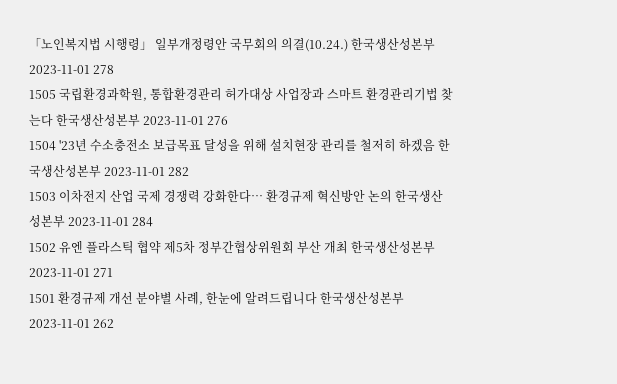「노인복지법 시행령」 일부개정령안 국무회의 의결(10.24.) 한국생산성본부 2023-11-01 278
1505 국립환경과학원, 통합환경관리 허가대상 사업장과 스마트 환경관리기법 찾는다 한국생산성본부 2023-11-01 276
1504 '23년 수소충전소 보급목표 달성을 위해 설치현장 관리를 철저히 하겠음 한국생산성본부 2023-11-01 282
1503 이차전지 산업 국제 경쟁력 강화한다… 환경규제 혁신방안 논의 한국생산성본부 2023-11-01 284
1502 유엔 플라스틱 협약 제5차 정부간협상위원회 부산 개최 한국생산성본부 2023-11-01 271
1501 환경규제 개선 분야별 사례, 한눈에 알려드립니다 한국생산성본부 2023-11-01 262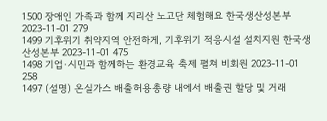1500 장애인 가족과 함께 지리산 노고단 체험해요 한국생산성본부 2023-11-01 279
1499 기후위기 취약지역 안전하게, 기후위기 적응시설 설치지원 한국생산성본부 2023-11-01 475
1498 기업·시민과 함께하는 환경교육 축제 펼쳐 비회원 2023-11-01 258
1497 (설명) 온실가스 배출허용총량 내에서 배출권 할당 및 거래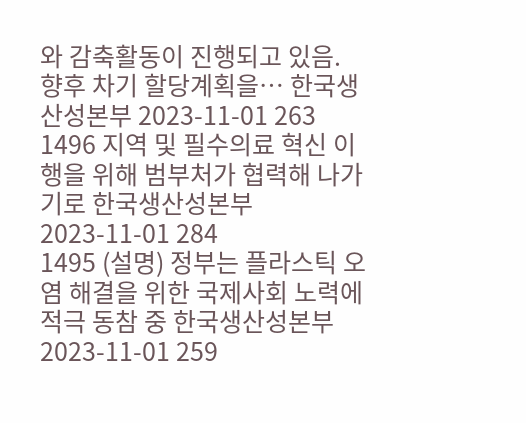와 감축활동이 진행되고 있음. 향후 차기 할당계획을… 한국생산성본부 2023-11-01 263
1496 지역 및 필수의료 혁신 이행을 위해 범부처가 협력해 나가기로 한국생산성본부 2023-11-01 284
1495 (설명) 정부는 플라스틱 오염 해결을 위한 국제사회 노력에 적극 동참 중 한국생산성본부 2023-11-01 259